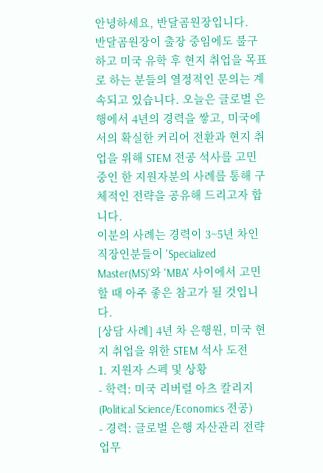안녕하세요, 반달곰원장입니다.
반달곰원장이 출장 중임에도 불구하고 미국 유학 후 현지 취업을 목표로 하는 분들의 열정적인 문의는 계속되고 있습니다. 오늘은 글로벌 은행에서 4년의 경력을 쌓고, 미국에서의 확실한 커리어 전환과 현지 취업을 위해 STEM 전공 석사를 고민 중인 한 지원자분의 사례를 통해 구체적인 전략을 공유해 드리고자 합니다.
이분의 사례는 경력이 3~5년 차인 직장인분들이 'Specialized Master(MS)'와 'MBA' 사이에서 고민할 때 아주 좋은 참고가 될 것입니다.
[상담 사례] 4년 차 은행원, 미국 현지 취업을 위한 STEM 석사 도전
1. 지원자 스펙 및 상황
- 학력: 미국 리버럴 아츠 칼리지(Political Science/Economics 전공)
- 경력: 글로벌 은행 자산관리 전략 업무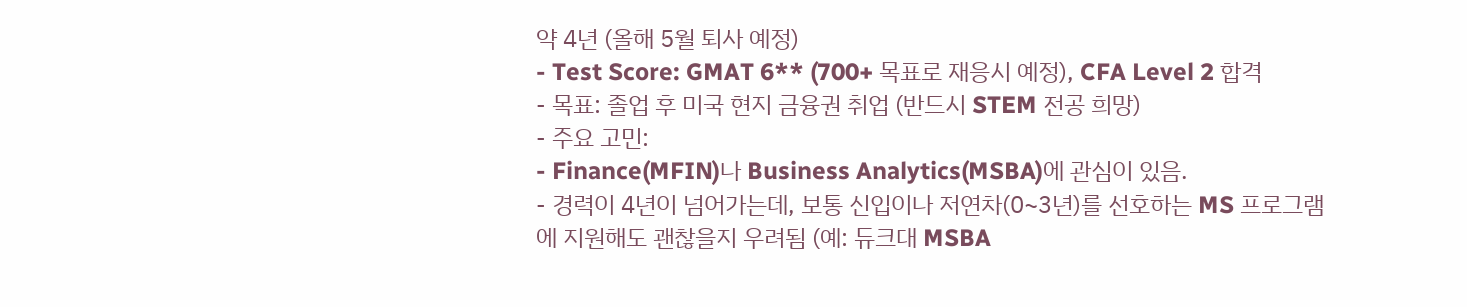약 4년 (올해 5월 퇴사 예정)
- Test Score: GMAT 6** (700+ 목표로 재응시 예정), CFA Level 2 합격
- 목표: 졸업 후 미국 현지 금융권 취업 (반드시 STEM 전공 희망)
- 주요 고민:
- Finance(MFIN)나 Business Analytics(MSBA)에 관심이 있음.
- 경력이 4년이 넘어가는데, 보통 신입이나 저연차(0~3년)를 선호하는 MS 프로그램에 지원해도 괜찮을지 우려됨 (예: 듀크대 MSBA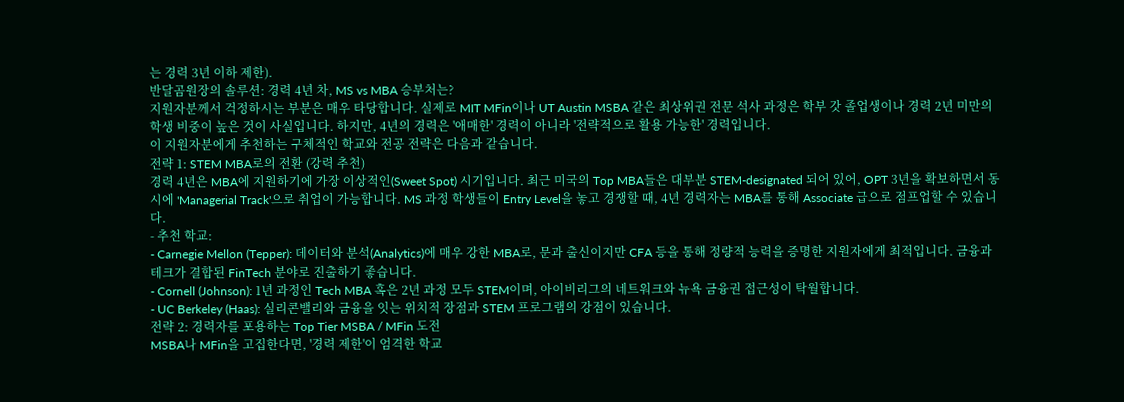는 경력 3년 이하 제한).
반달곰원장의 솔루션: 경력 4년 차, MS vs MBA 승부처는?
지원자분께서 걱정하시는 부분은 매우 타당합니다. 실제로 MIT MFin이나 UT Austin MSBA 같은 최상위권 전문 석사 과정은 학부 갓 졸업생이나 경력 2년 미만의 학생 비중이 높은 것이 사실입니다. 하지만, 4년의 경력은 '애매한' 경력이 아니라 '전략적으로 활용 가능한' 경력입니다.
이 지원자분에게 추천하는 구체적인 학교와 전공 전략은 다음과 같습니다.
전략 1: STEM MBA로의 전환 (강력 추천)
경력 4년은 MBA에 지원하기에 가장 이상적인(Sweet Spot) 시기입니다. 최근 미국의 Top MBA들은 대부분 STEM-designated 되어 있어, OPT 3년을 확보하면서 동시에 'Managerial Track'으로 취업이 가능합니다. MS 과정 학생들이 Entry Level을 놓고 경쟁할 때, 4년 경력자는 MBA를 통해 Associate 급으로 점프업할 수 있습니다.
- 추천 학교:
- Carnegie Mellon (Tepper): 데이터와 분석(Analytics)에 매우 강한 MBA로, 문과 출신이지만 CFA 등을 통해 정량적 능력을 증명한 지원자에게 최적입니다. 금융과 테크가 결합된 FinTech 분야로 진출하기 좋습니다.
- Cornell (Johnson): 1년 과정인 Tech MBA 혹은 2년 과정 모두 STEM이며, 아이비리그의 네트워크와 뉴욕 금융권 접근성이 탁월합니다.
- UC Berkeley (Haas): 실리콘밸리와 금융을 잇는 위치적 장점과 STEM 프로그램의 강점이 있습니다.
전략 2: 경력자를 포용하는 Top Tier MSBA / MFin 도전
MSBA나 MFin을 고집한다면, '경력 제한'이 엄격한 학교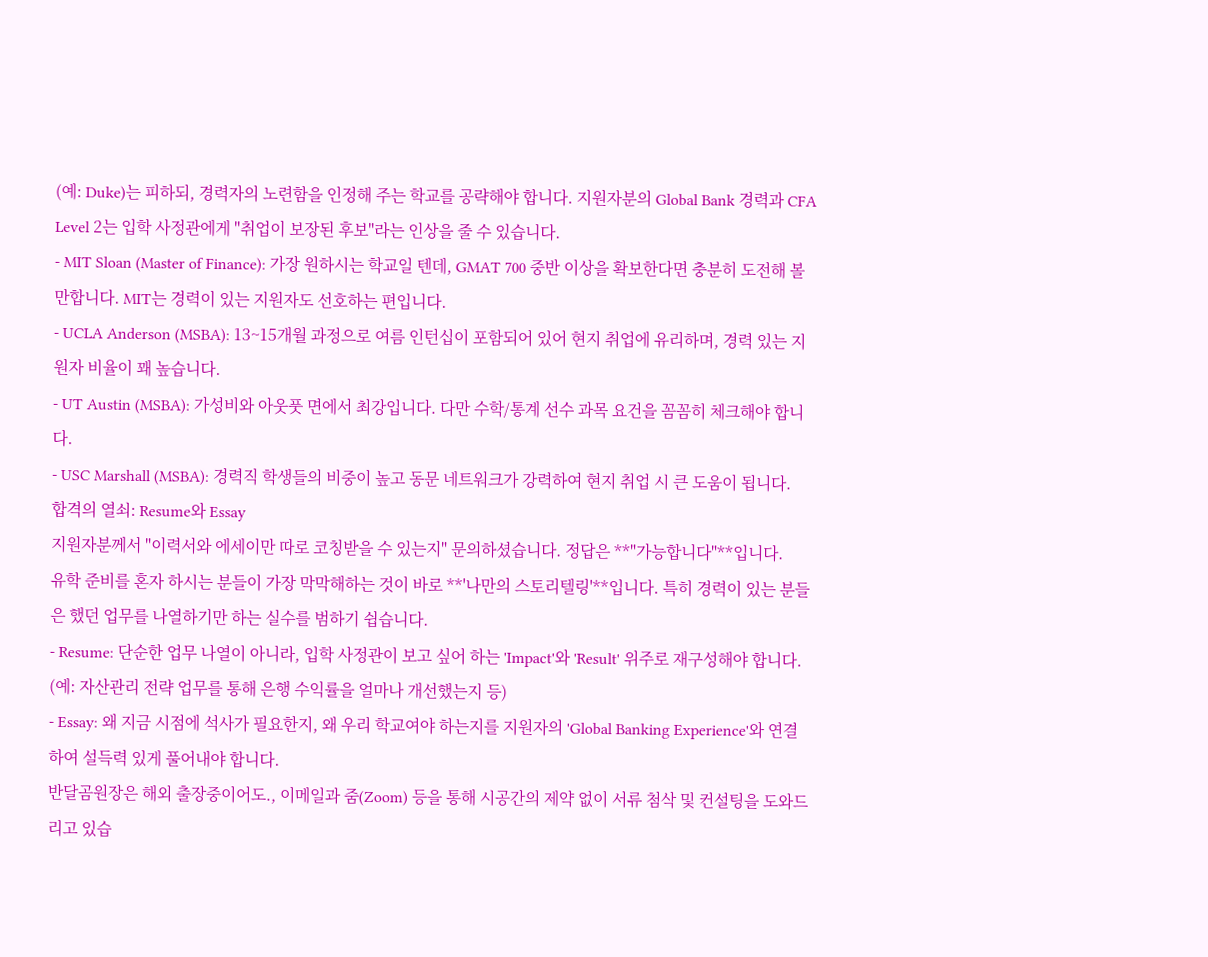(예: Duke)는 피하되, 경력자의 노련함을 인정해 주는 학교를 공략해야 합니다. 지원자분의 Global Bank 경력과 CFA Level 2는 입학 사정관에게 "취업이 보장된 후보"라는 인상을 줄 수 있습니다.
- MIT Sloan (Master of Finance): 가장 원하시는 학교일 텐데, GMAT 700 중반 이상을 확보한다면 충분히 도전해 볼 만합니다. MIT는 경력이 있는 지원자도 선호하는 편입니다.
- UCLA Anderson (MSBA): 13~15개월 과정으로 여름 인턴십이 포함되어 있어 현지 취업에 유리하며, 경력 있는 지원자 비율이 꽤 높습니다.
- UT Austin (MSBA): 가성비와 아웃풋 면에서 최강입니다. 다만 수학/통계 선수 과목 요건을 꼼꼼히 체크해야 합니다.
- USC Marshall (MSBA): 경력직 학생들의 비중이 높고 동문 네트워크가 강력하여 현지 취업 시 큰 도움이 됩니다.
합격의 열쇠: Resume와 Essay
지원자분께서 "이력서와 에세이만 따로 코칭받을 수 있는지" 문의하셨습니다. 정답은 **"가능합니다"**입니다.
유학 준비를 혼자 하시는 분들이 가장 막막해하는 것이 바로 **'나만의 스토리텔링'**입니다. 특히 경력이 있는 분들은 했던 업무를 나열하기만 하는 실수를 범하기 쉽습니다.
- Resume: 단순한 업무 나열이 아니라, 입학 사정관이 보고 싶어 하는 'Impact'와 'Result' 위주로 재구성해야 합니다. (예: 자산관리 전략 업무를 통해 은행 수익률을 얼마나 개선했는지 등)
- Essay: 왜 지금 시점에 석사가 필요한지, 왜 우리 학교여야 하는지를 지원자의 'Global Banking Experience'와 연결하여 설득력 있게 풀어내야 합니다.
반달곰원장은 해외 출장중이어도., 이메일과 줌(Zoom) 등을 통해 시공간의 제약 없이 서류 첨삭 및 컨설팅을 도와드리고 있습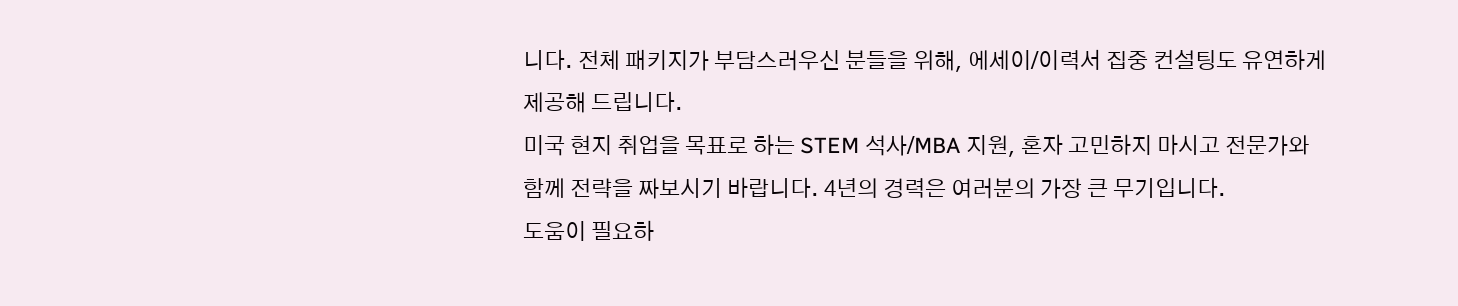니다. 전체 패키지가 부담스러우신 분들을 위해, 에세이/이력서 집중 컨설팅도 유연하게 제공해 드립니다.
미국 현지 취업을 목표로 하는 STEM 석사/MBA 지원, 혼자 고민하지 마시고 전문가와 함께 전략을 짜보시기 바랍니다. 4년의 경력은 여러분의 가장 큰 무기입니다.
도움이 필요하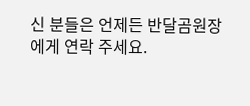신 분들은 언제든 반달곰원장에게 연락 주세요.